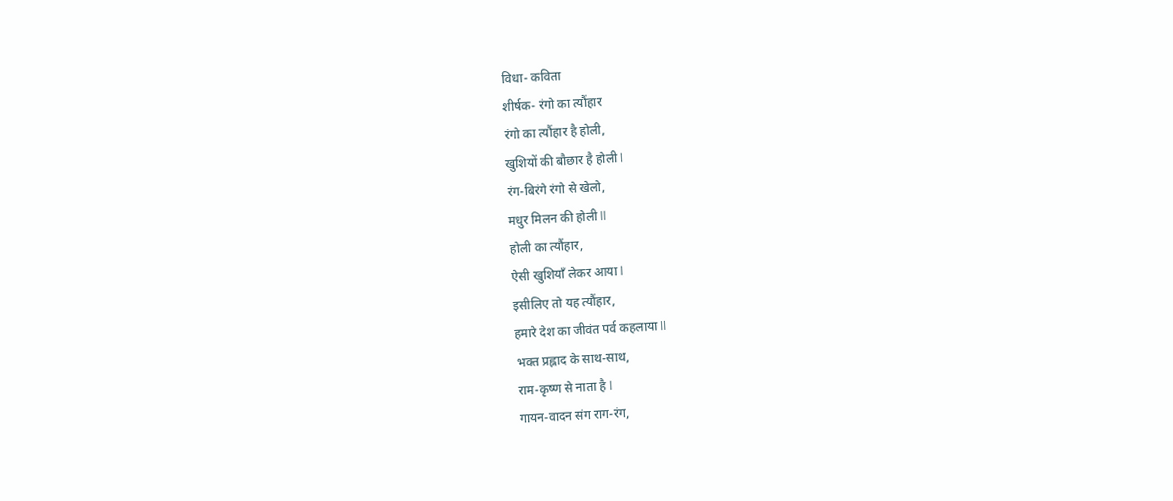विधा- कविता
शीर्षक- रंगो का त्यौंहार
रंगो का त्यौंहार है होली,
खुशियों की बौछार है होली l
रंग-बिरंगे रंगो से खेलो,
मधुर मिलन की होली ll
होली का त्यौंहार,
ऐसी खुशियाँ लेकर आया l
इसीलिए तो यह त्यौंहार,
हमारे देश का जीवंत पर्व कहलाया ll
भक्त प्रह्लाद के साथ-साथ,
राम-कृष्ण से नाता है l
गायन-वादन संग राग-रंग,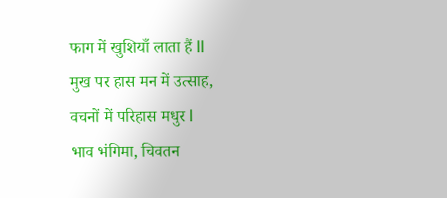फाग में खुशियाँ लाता हैं ll
मुख पर हास मन में उत्साह,
वचनों में परिहास मधुर l
भाव भंगिमा, चिवतन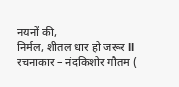नयनों की,
निर्मल, शीतल धार हो जरूर ll
रचनाकार – नंदकिशोर गौतम (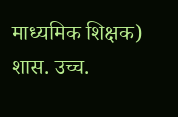माध्यमिक शिक्षक)
शास. उच्च.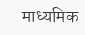माध्यमिक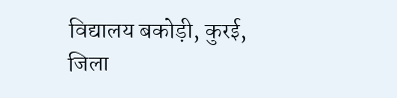विद्यालय बकोड़ी, कुरई, जिला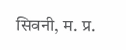सिवनी, म. प्र.